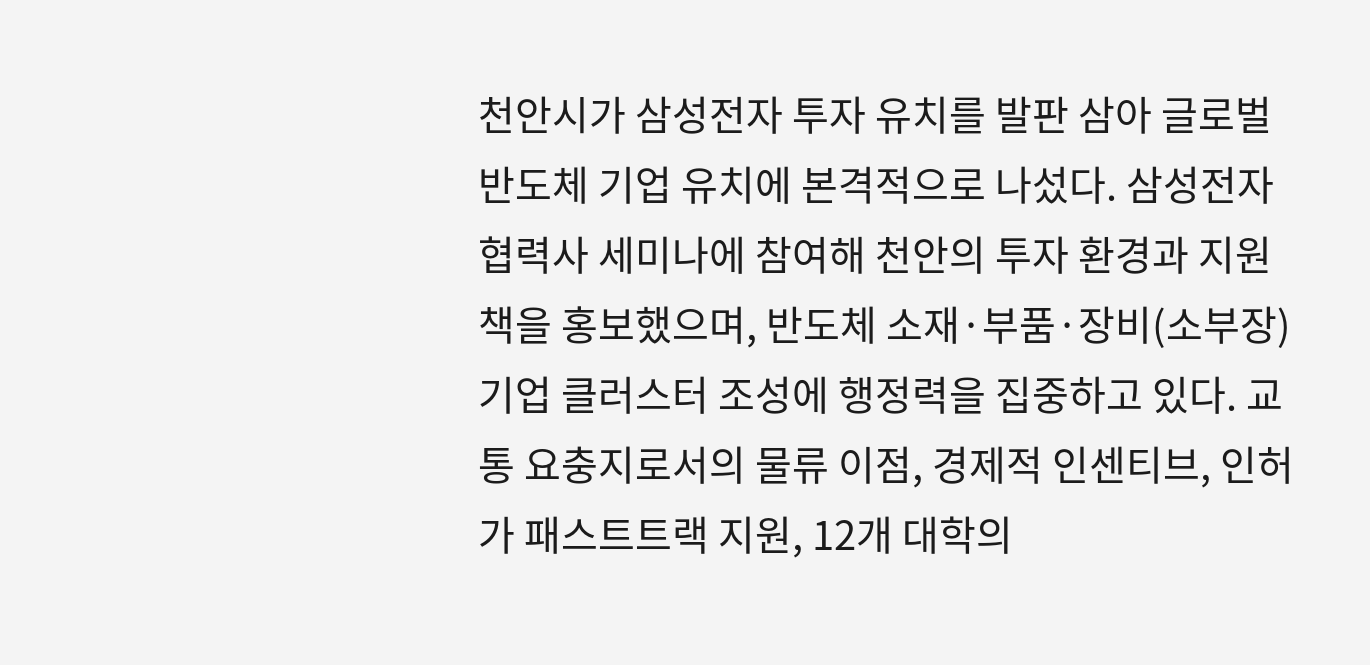천안시가 삼성전자 투자 유치를 발판 삼아 글로벌 반도체 기업 유치에 본격적으로 나섰다. 삼성전자 협력사 세미나에 참여해 천안의 투자 환경과 지원책을 홍보했으며, 반도체 소재·부품·장비(소부장) 기업 클러스터 조성에 행정력을 집중하고 있다. 교통 요충지로서의 물류 이점, 경제적 인센티브, 인허가 패스트트랙 지원, 12개 대학의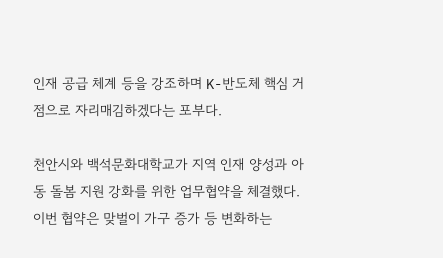인재 공급 체계 등을 강조하며 K-반도체 핵심 거점으로 자리매김하겠다는 포부다.

천안시와 백석문화대학교가 지역 인재 양성과 아동 돌봄 지원 강화를 위한 업무협약을 체결했다. 이번 협약은 맞벌이 가구 증가 등 변화하는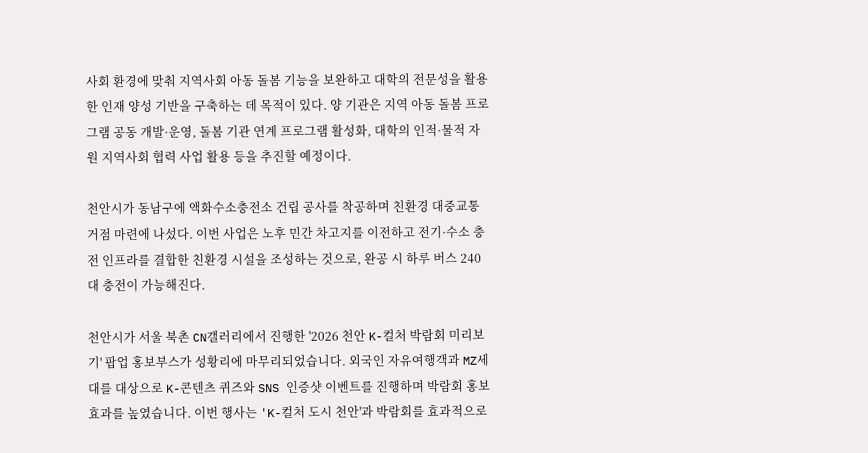사회 환경에 맞춰 지역사회 아동 돌봄 기능을 보완하고 대학의 전문성을 활용한 인재 양성 기반을 구축하는 데 목적이 있다. 양 기관은 지역 아동 돌봄 프로그램 공동 개발·운영, 돌봄 기관 연계 프로그램 활성화, 대학의 인적·물적 자원 지역사회 협력 사업 활용 등을 추진할 예정이다.

천안시가 동남구에 액화수소충전소 건립 공사를 착공하며 친환경 대중교통 거점 마련에 나섰다. 이번 사업은 노후 민간 차고지를 이전하고 전기·수소 충전 인프라를 결합한 친환경 시설을 조성하는 것으로, 완공 시 하루 버스 240대 충전이 가능해진다.

천안시가 서울 북촌 CN갤러리에서 진행한 '2026 천안 K-컬처 박람회 미리보기' 팝업 홍보부스가 성황리에 마무리되었습니다. 외국인 자유여행객과 MZ세대를 대상으로 K-콘텐츠 퀴즈와 SNS 인증샷 이벤트를 진행하며 박람회 홍보 효과를 높였습니다. 이번 행사는 'K-컬처 도시 천안'과 박람회를 효과적으로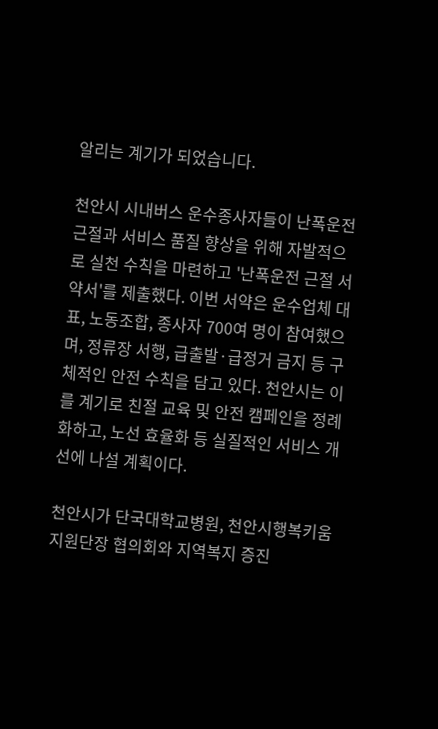알리는 계기가 되었습니다.

천안시 시내버스 운수종사자들이 난폭운전 근절과 서비스 품질 향상을 위해 자발적으로 실천 수칙을 마련하고 '난폭운전 근절 서약서'를 제출했다. 이번 서약은 운수업체 대표, 노동조합, 종사자 700여 명이 참여했으며, 정류장 서행, 급출발·급정거 금지 등 구체적인 안전 수칙을 담고 있다. 천안시는 이를 계기로 친절 교육 및 안전 캠페인을 정례화하고, 노선 효율화 등 실질적인 서비스 개선에 나설 계획이다.

천안시가 단국대학교병원, 천안시행복키움지원단장 협의회와 지역복지 증진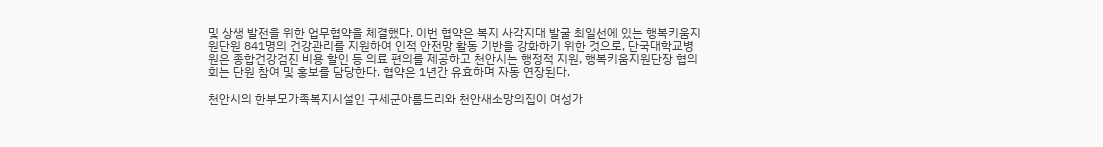및 상생 발전을 위한 업무협약을 체결했다. 이번 협약은 복지 사각지대 발굴 최일선에 있는 행복키움지원단원 841명의 건강관리를 지원하여 인적 안전망 활동 기반을 강화하기 위한 것으로, 단국대학교병원은 종합건강검진 비용 할인 등 의료 편의를 제공하고 천안시는 행정적 지원, 행복키움지원단장 협의회는 단원 참여 및 홍보를 담당한다. 협약은 1년간 유효하며 자동 연장된다.

천안시의 한부모가족복지시설인 구세군아름드리와 천안새소망의집이 여성가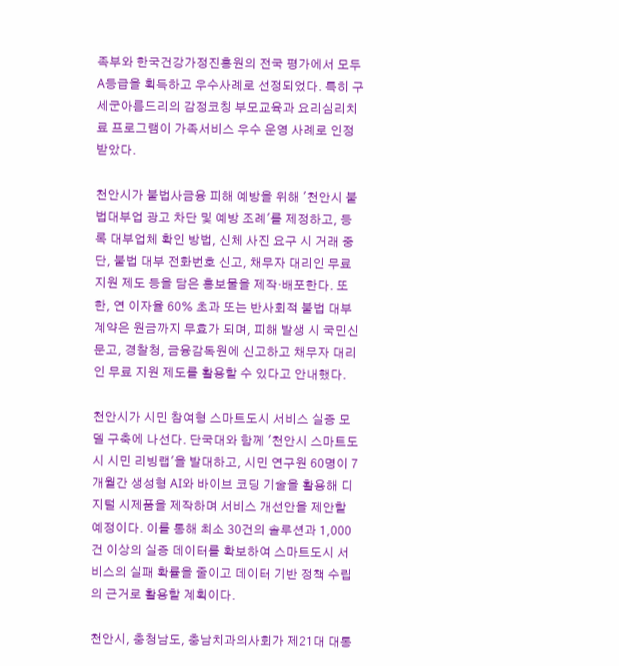족부와 한국건강가정진흥원의 전국 평가에서 모두 A등급을 획득하고 우수사례로 선정되었다. 특히 구세군아름드리의 감정코칭 부모교육과 요리심리치료 프로그램이 가족서비스 우수 운영 사례로 인정받았다.

천안시가 불법사금융 피해 예방을 위해 '천안시 불법대부업 광고 차단 및 예방 조례'를 제정하고, 등록 대부업체 확인 방법, 신체 사진 요구 시 거래 중단, 불법 대부 전화번호 신고, 채무자 대리인 무료 지원 제도 등을 담은 홍보물을 제작·배포한다. 또한, 연 이자율 60% 초과 또는 반사회적 불법 대부 계약은 원금까지 무효가 되며, 피해 발생 시 국민신문고, 경찰청, 금융감독원에 신고하고 채무자 대리인 무료 지원 제도를 활용할 수 있다고 안내했다.

천안시가 시민 참여형 스마트도시 서비스 실증 모델 구축에 나선다. 단국대와 함께 '천안시 스마트도시 시민 리빙랩'을 발대하고, 시민 연구원 60명이 7개월간 생성형 AI와 바이브 코딩 기술을 활용해 디지털 시제품을 제작하며 서비스 개선안을 제안할 예정이다. 이를 통해 최소 30건의 솔루션과 1,000건 이상의 실증 데이터를 확보하여 스마트도시 서비스의 실패 확률을 줄이고 데이터 기반 정책 수립의 근거로 활용할 계획이다.

천안시, 충청남도, 충남치과의사회가 제21대 대통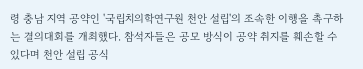령 충남 지역 공약인 '국립치의학연구원 천안 설립'의 조속한 이행을 촉구하는 결의대회를 개최했다. 참석자들은 공모 방식이 공약 취지를 훼손할 수 있다며 천안 설립 공식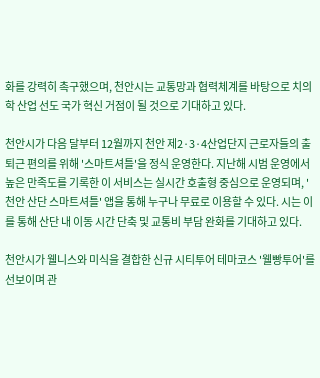화를 강력히 촉구했으며, 천안시는 교통망과 협력체계를 바탕으로 치의학 산업 선도 국가 혁신 거점이 될 것으로 기대하고 있다.

천안시가 다음 달부터 12월까지 천안 제2·3·4산업단지 근로자들의 출퇴근 편의를 위해 '스마트셔틀'을 정식 운영한다. 지난해 시범 운영에서 높은 만족도를 기록한 이 서비스는 실시간 호출형 중심으로 운영되며, '천안 산단 스마트셔틀' 앱을 통해 누구나 무료로 이용할 수 있다. 시는 이를 통해 산단 내 이동 시간 단축 및 교통비 부담 완화를 기대하고 있다.

천안시가 웰니스와 미식을 결합한 신규 시티투어 테마코스 '웰빵투어'를 선보이며 관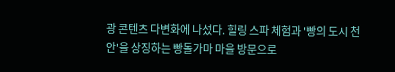광 콘텐츠 다변화에 나섰다. 힐링 스파 체험과 '빵의 도시 천안'을 상징하는 빵돌가마 마을 방문으로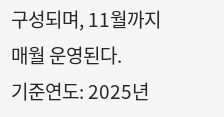구성되며, 11월까지 매월 운영된다.
기준연도: 2025년